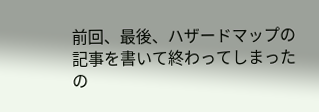前回、最後、ハザードマップの記事を書いて終わってしまったの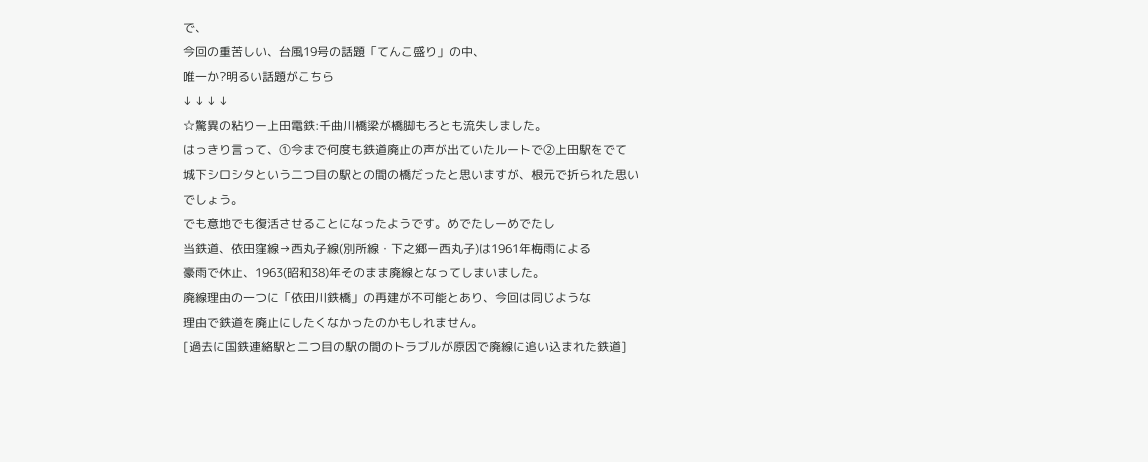で、
今回の重苦しい、台風19号の話題「てんこ盛り」の中、
唯一か?明るい話題がこちら
↓ ↓ ↓ ↓
☆驚異の粘りー上田電鉄:千曲川橋梁が橋脚もろとも流失しました。
はっきり言って、①今まで何度も鉄道廃止の声が出ていたルートで②上田駅をでて
城下シロシタという二つ目の駅との間の橋だったと思いますが、根元で折られた思い
でしょう。
でも意地でも復活させることになったようです。めでたしーめでたし
当鉄道、依田窪線→西丸子線(別所線・下之郷ー西丸子)は1961年梅雨による
豪雨で休止、1963(昭和38)年そのまま廃線となってしまいました。
廃線理由の一つに「依田川鉄橋」の再建が不可能とあり、今回は同じような
理由で鉄道を廃止にしたくなかったのかもしれません。
[過去に国鉄連絡駅と二つ目の駅の間のトラブルが原因で廃線に追い込まれた鉄道]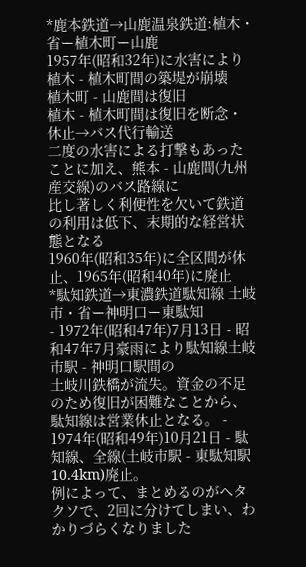*鹿本鉄道→山鹿温泉鉄道:植木・省ー植木町ー山鹿
1957年(昭和32年)に水害により植木 - 植木町間の築堤が崩壊
植木町 - 山鹿間は復旧
植木 - 植木町間は復旧を断念・休止→バス代行輸送
二度の水害による打撃もあったことに加え、熊本 - 山鹿間(九州産交線)のバス路線に
比し著しく利便性を欠いて鉄道の利用は低下、末期的な経営状態となる
1960年(昭和35年)に全区間が休止、1965年(昭和40年)に廃止
*駄知鉄道→東濃鉄道駄知線 土岐市・省ー神明口ー東駄知
- 1972年(昭和47年)7月13日 - 昭和47年7月豪雨により駄知線土岐市駅 - 神明口駅間の
土岐川鉄橋が流失。資金の不足のため復旧が困難なことから、駄知線は営業休止となる。 - 1974年(昭和49年)10月21日 - 駄知線、全線(土岐市駅 - 東駄知駅10.4km)廃止。
例によって、まとめるのがヘタクソで、2回に分けてしまい、わかりづらくなりました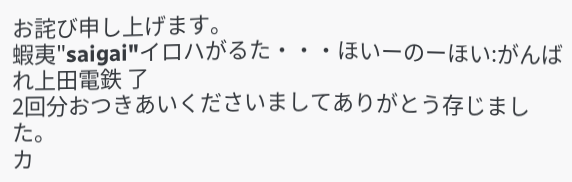お詫び申し上げます。
蝦夷"saigai"イロハがるた・・・ほいーのーほい:がんばれ上田電鉄 了
2回分おつきあいくださいましてありがとう存じました。
カ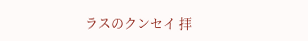ラスのクンセイ 拝